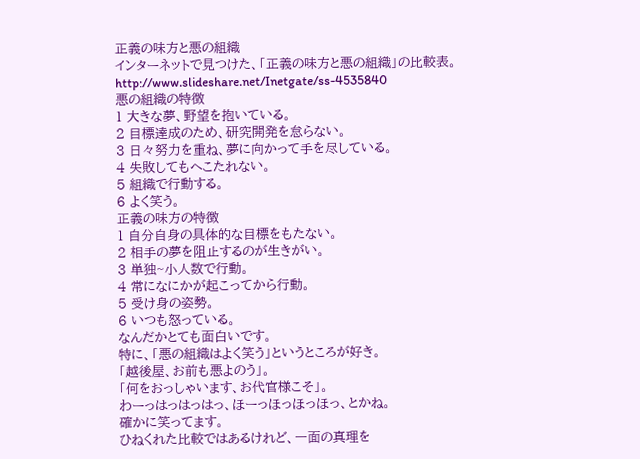正義の味方と悪の組織
インターネットで見つけた、「正義の味方と悪の組織」の比較表。
http://www.slideshare.net/Inetgate/ss-4535840
悪の組織の特徴
1 大きな夢、野望を抱いている。
2 目標達成のため、研究開発を怠らない。
3 日々努力を重ね、夢に向かって手を尽している。
4 失敗してもへこたれない。
5 組織で行動する。
6 よく笑う。
正義の味方の特徴
1 自分自身の具体的な目標をもたない。
2 相手の夢を阻止するのが生きがい。
3 単独~小人数で行動。
4 常になにかが起こってから行動。
5 受け身の姿勢。
6 いつも怒っている。
なんだかとても面白いです。
特に、「悪の組織はよく笑う」というところが好き。
「越後屋、お前も悪よのう」。
「何をおっしゃいます、お代官様こそ」。
わーっはっはっはっ、ほーっほっほっほっ、とかね。
確かに笑ってます。
ひねくれた比較ではあるけれど、一面の真理を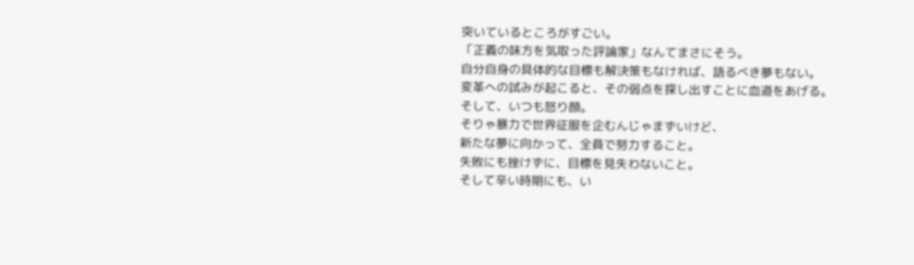突いているところがすごい。
「正義の味方を気取った評論家」なんてまさにそう。
自分自身の具体的な目標も解決策もなければ、語るべき夢もない。
変革への試みが起こると、その弱点を探し出すことに血道をあげる。
そして、いつも怒り顔。
そりゃ暴力で世界征服を企むんじゃまずいけど、
新たな夢に向かって、全員で努力すること。
失敗にも挫けずに、目標を見失わないこと。
そして辛い時期にも、い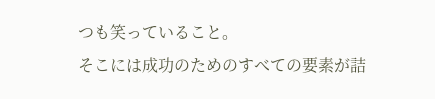つも笑っていること。
そこには成功のためのすべての要素が詰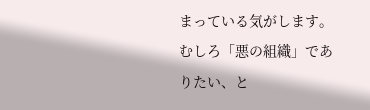まっている気がします。
むしろ「悪の組織」でありたい、と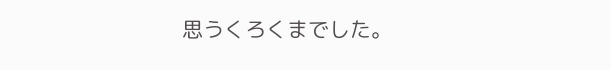思うくろくまでした。